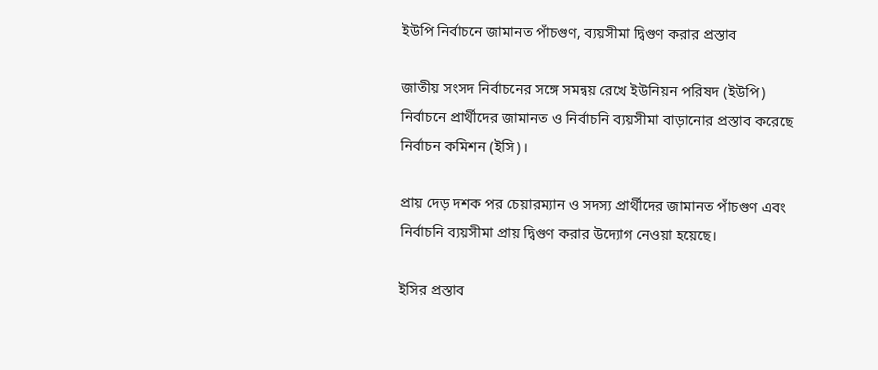ইউপি নির্বাচনে জামানত পাঁচগুণ, ব্যয়সীমা দ্বিগুণ করার প্রস্তাব

জাতীয় সংসদ নির্বাচনের সঙ্গে সমন্বয় রেখে ইউনিয়ন পরিষদ (ইউপি) নির্বাচনে প্রার্থীদের জামানত ও নির্বাচনি ব্যয়সীমা বাড়ানোর প্রস্তাব করেছে নির্বাচন কমিশন (ইসি)।

প্রায় দেড় দশক পর চেয়ারম্যান ও সদস্য প্রার্থীদের জামানত পাঁচগুণ এবং নির্বাচনি ব্যয়সীমা প্রায় দ্বিগুণ করার উদ্যোগ নেওয়া হয়েছে।

ইসির প্রস্তাব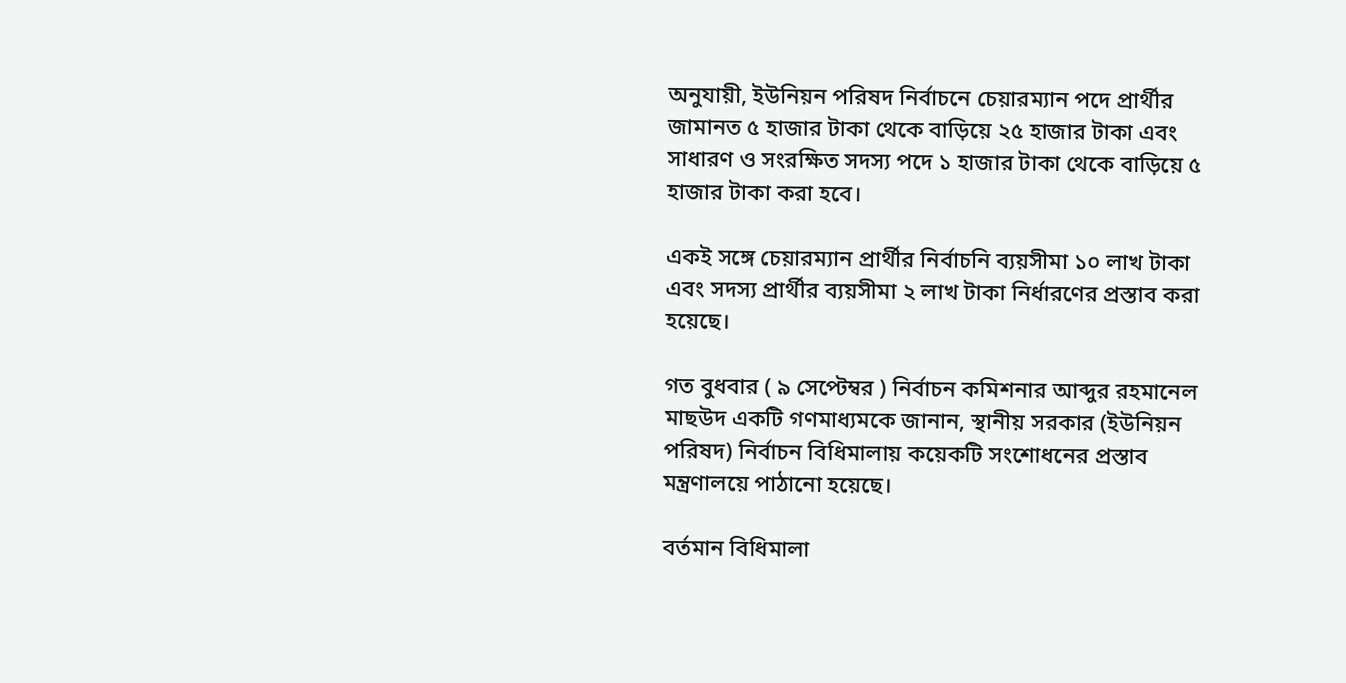অনুযায়ী, ইউনিয়ন পরিষদ নির্বাচনে চেয়ারম্যান পদে প্রার্থীর জামানত ৫ হাজার টাকা থেকে বাড়িয়ে ২৫ হাজার টাকা এবং সাধারণ ও সংরক্ষিত সদস্য পদে ১ হাজার টাকা থেকে বাড়িয়ে ৫ হাজার টাকা করা হবে।

একই সঙ্গে চেয়ারম্যান প্রার্থীর নির্বাচনি ব্যয়সীমা ১০ লাখ টাকা এবং সদস্য প্রার্থীর ব্যয়সীমা ২ লাখ টাকা নির্ধারণের প্রস্তাব করা হয়েছে।

গত বুধবার ( ৯ সেপ্টেম্বর ) নির্বাচন কমিশনার আব্দুর রহমানেল মাছউদ একটি গণমাধ্যমকে জানান, স্থানীয় সরকার (ইউনিয়ন পরিষদ) নির্বাচন বিধিমালায় কয়েকটি সংশোধনের প্রস্তাব মন্ত্রণালয়ে পাঠানো হয়েছে।

বর্তমান বিধিমালা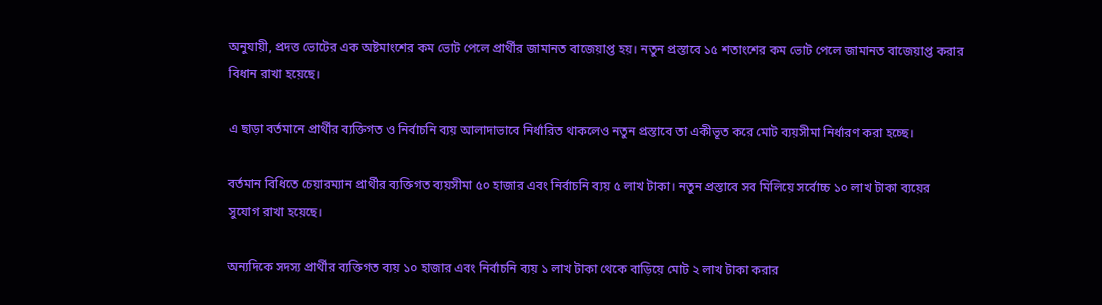অনুযায়ী, প্রদত্ত ভোটের এক অষ্টমাংশের কম ভোট পেলে প্রার্থীর জামানত বাজেয়াপ্ত হয়। নতুন প্রস্তাবে ১৫ শতাংশের কম ভোট পেলে জামানত বাজেয়াপ্ত করার বিধান রাখা হয়েছে।

এ ছাড়া বর্তমানে প্রার্থীর ব্যক্তিগত ও নির্বাচনি ব্যয় আলাদাভাবে নির্ধারিত থাকলেও নতুন প্রস্তাবে তা একীভূত করে মোট ব্যয়সীমা নির্ধারণ করা হচ্ছে।

বর্তমান বিধিতে চেয়ারম্যান প্রার্থীর ব্যক্তিগত ব্যয়সীমা ৫০ হাজার এবং নির্বাচনি ব্যয় ৫ লাখ টাকা। নতুন প্রস্তাবে সব মিলিয়ে সর্বোচ্চ ১০ লাখ টাকা ব্যয়ের সুযোগ রাখা হয়েছে।

অন্যদিকে সদস্য প্রার্থীর ব্যক্তিগত ব্যয় ১০ হাজার এবং নির্বাচনি ব্যয় ১ লাখ টাকা থেকে বাড়িয়ে মোট ২ লাখ টাকা করার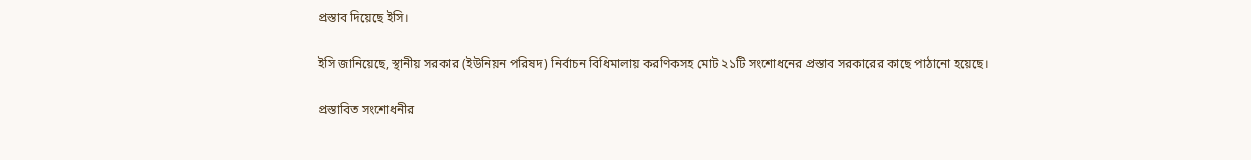প্রস্তাব দিয়েছে ইসি।

ইসি জানিয়েছে, স্থানীয় সরকার (ইউনিয়ন পরিষদ) নির্বাচন বিধিমালায় করণিকসহ মোট ২১টি সংশোধনের প্রস্তাব সরকারের কাছে পাঠানো হয়েছে।

প্রস্তাবিত সংশোধনীর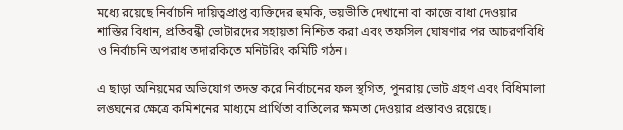মধ্যে রয়েছে নির্বাচনি দায়িত্বপ্রাপ্ত ব্যক্তিদের হুমকি, ভয়ভীতি দেখানো বা কাজে বাধা দেওয়ার শাস্তির বিধান, প্রতিবন্ধী ভোটারদের সহায়তা নিশ্চিত করা এবং তফসিল ঘোষণার পর আচরণবিধি ও নির্বাচনি অপরাধ তদারকিতে মনিটরিং কমিটি গঠন।

এ ছাড়া অনিয়মের অভিযোগ তদন্ত করে নির্বাচনের ফল স্থগিত, পুনরায় ভোট গ্রহণ এবং বিধিমালা লঙ্ঘনের ক্ষেত্রে কমিশনের মাধ্যমে প্রার্থিতা বাতিলের ক্ষমতা দেওয়ার প্রস্তাবও রয়েছে।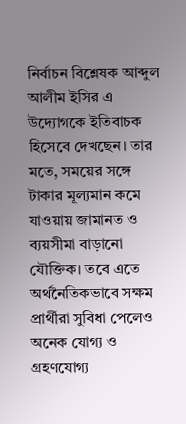নির্বাচন বিশ্লেষক আব্দুল আলীম ইসির এ উদ্যোগকে ইতিবাচক হিসেবে দেখছেন। তার মতে, সময়ের সঙ্গে টাকার মূল্যমান কমে যাওয়ায় জামানত ও ব্যয়সীমা বাড়ানো যৌক্তিক। তবে এতে অর্থনৈতিকভাবে সক্ষম প্রার্থীরা সুবিধা পেলেও অনেক যোগ্য ও গ্রহণযোগ্য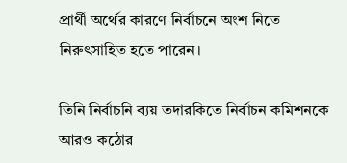প্রার্থী অর্থের কারণে নির্বাচনে অংশ নিতে নিরুৎসাহিত হতে পারেন।

তিনি নির্বাচনি ব্যয় তদারকিতে নির্বাচন কমিশনকে আরও কঠোর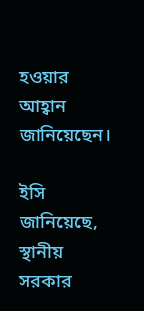হওয়ার আহ্বান জানিয়েছেন।

ইসি জানিয়েছে, স্থানীয় সরকার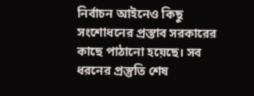নির্বাচন আইনেও কিছু সংশোধনের প্রস্তাব সরকারের কাছে পাঠানো হয়েছে। সব ধরনের প্রস্তুতি শেষ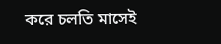করে চলতি মাসেই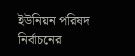ইউনিয়ন পরিষদ নির্বাচনের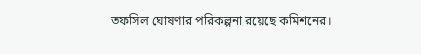তফসিল ঘোষণার পরিকল্পনা রয়েছে কমিশনের।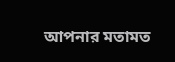আপনার মতামত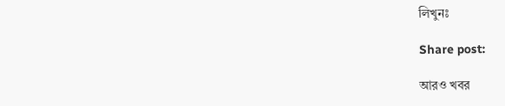লিখুনঃ

Share post:

আরও খবর